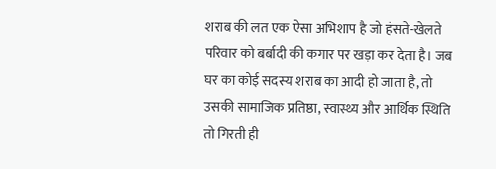शराब की लत एक ऐसा अभिशाप है जो हंसते-खेलते परिवार को बर्बादी की कगार पर खड़ा कर देता है। जब घर का कोई सदस्य शराब का आदी हो जाता है, तो उसकी सामाजिक प्रतिष्ठा, स्वास्थ्य और आर्थिक स्थिति तो गिरती ही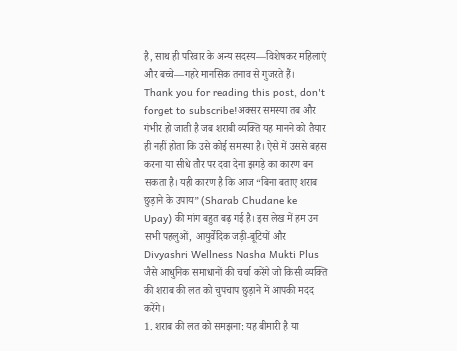है, साथ ही परिवार के अन्य सदस्य—विशेषकर महिलाएं और बच्चे—गहरे मानसिक तनाव से गुजरते हैं।
Thank you for reading this post, don't forget to subscribe!अक्सर समस्या तब और गंभीर हो जाती है जब शराबी व्यक्ति यह मानने को तैयार ही नहीं होता कि उसे कोई समस्या है। ऐसे में उससे बहस करना या सीधे तौर पर दवा देना झगड़े का कारण बन सकता है। यही कारण है कि आज “बिना बताए शराब छुड़ाने के उपाय” (Sharab Chudane ke Upay) की मांग बहुत बढ़ गई है। इस लेख में हम उन सभी पहलुओं, आयुर्वेदिक जड़ी-बूटियों और Divyashri Wellness Nasha Mukti Plus जैसे आधुनिक समाधानों की चर्चा करेंगे जो किसी व्यक्ति की शराब की लत को चुपचाप छुड़ाने में आपकी मदद करेंगे।
1. शराब की लत को समझना: यह बीमारी है या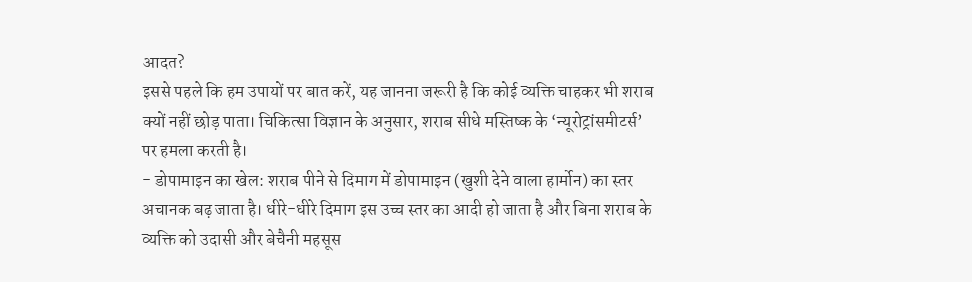आदत?
इससे पहले कि हम उपायों पर बात करें, यह जानना जरूरी है कि कोई व्यक्ति चाहकर भी शराब क्यों नहीं छोड़ पाता। चिकित्सा विज्ञान के अनुसार, शराब सीधे मस्तिष्क के ‘न्यूरोट्रांसमीटर्स’ पर हमला करती है।
- डोपामाइन का खेल: शराब पीने से दिमाग में डोपामाइन (खुशी देने वाला हार्मोन) का स्तर अचानक बढ़ जाता है। धीरे-धीरे दिमाग इस उच्च स्तर का आदी हो जाता है और बिना शराब के व्यक्ति को उदासी और बेचैनी महसूस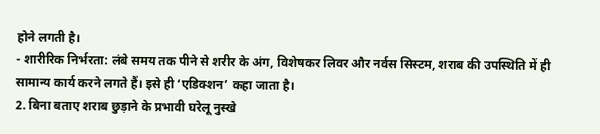होने लगती है।
- शारीरिक निर्भरता: लंबे समय तक पीने से शरीर के अंग, विशेषकर लिवर और नर्वस सिस्टम, शराब की उपस्थिति में ही सामान्य कार्य करने लगते हैं। इसे ही ‘एडिक्शन’ कहा जाता है।
2. बिना बताए शराब छुड़ाने के प्रभावी घरेलू नुस्खे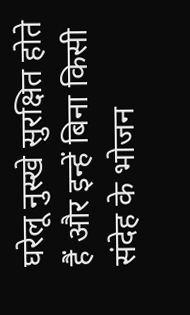घरेलू नुस्खे सुरक्षित होते हैं और इन्हें बिना किसी संदेह के भोजन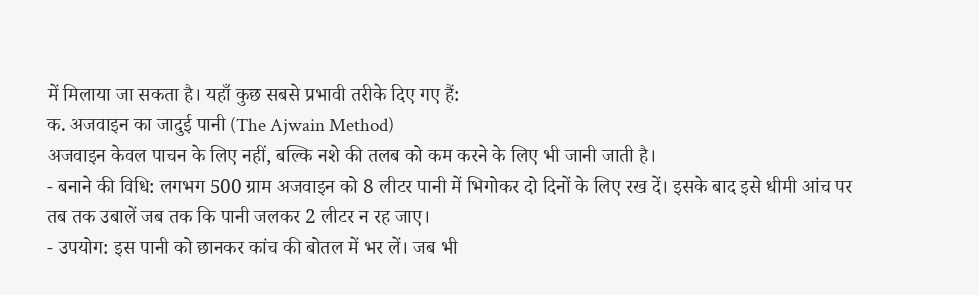में मिलाया जा सकता है। यहाँ कुछ सबसे प्रभावी तरीके दिए गए हैं:
क. अजवाइन का जादुई पानी (The Ajwain Method)
अजवाइन केवल पाचन के लिए नहीं, बल्कि नशे की तलब को कम करने के लिए भी जानी जाती है।
- बनाने की विधि: लगभग 500 ग्राम अजवाइन को 8 लीटर पानी में भिगोकर दो दिनों के लिए रख दें। इसके बाद इसे धीमी आंच पर तब तक उबालें जब तक कि पानी जलकर 2 लीटर न रह जाए।
- उपयोग: इस पानी को छानकर कांच की बोतल में भर लें। जब भी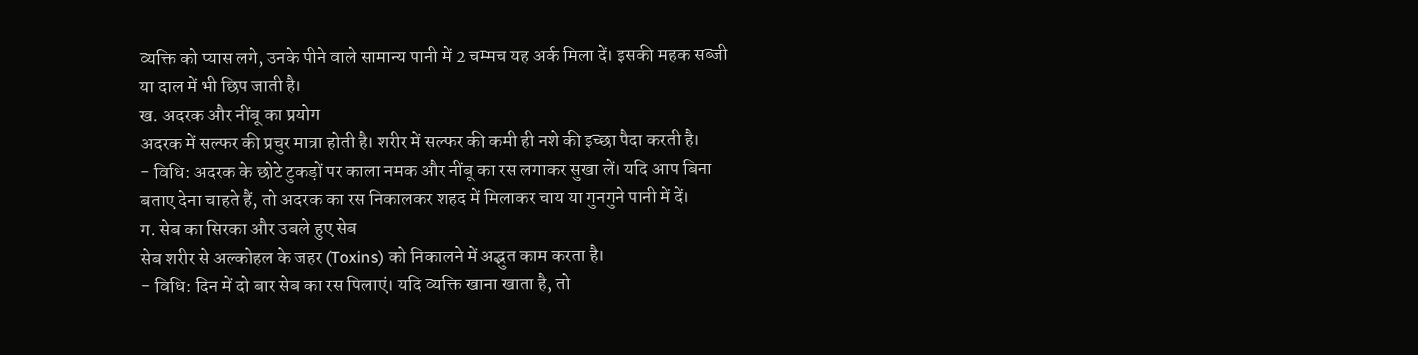व्यक्ति को प्यास लगे, उनके पीने वाले सामान्य पानी में 2 चम्मच यह अर्क मिला दें। इसकी महक सब्जी या दाल में भी छिप जाती है।
ख. अदरक और नींबू का प्रयोग
अदरक में सल्फर की प्रचुर मात्रा होती है। शरीर में सल्फर की कमी ही नशे की इच्छा पैदा करती है।
- विधि: अदरक के छोटे टुकड़ों पर काला नमक और नींबू का रस लगाकर सुखा लें। यदि आप बिना बताए देना चाहते हैं, तो अदरक का रस निकालकर शहद में मिलाकर चाय या गुनगुने पानी में दें।
ग. सेब का सिरका और उबले हुए सेब
सेब शरीर से अल्कोहल के जहर (Toxins) को निकालने में अद्भुत काम करता है।
- विधि: दिन में दो बार सेब का रस पिलाएं। यदि व्यक्ति खाना खाता है, तो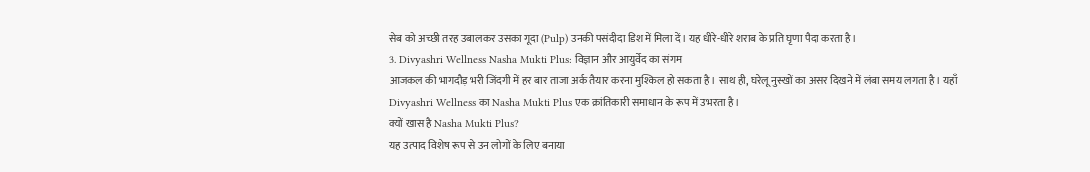सेब को अच्छी तरह उबालकर उसका गूदा (Pulp) उनकी पसंदीदा डिश में मिला दें। यह धीरे-धीरे शराब के प्रति घृणा पैदा करता है।
3. Divyashri Wellness Nasha Mukti Plus: विज्ञान और आयुर्वेद का संगम
आजकल की भागदौड़ भरी जिंदगी में हर बार ताजा अर्क तैयार करना मुश्किल हो सकता है। साथ ही, घरेलू नुस्खों का असर दिखने में लंबा समय लगता है। यहाँ Divyashri Wellness का Nasha Mukti Plus एक क्रांतिकारी समाधान के रूप में उभरता है।
क्यों खास है Nasha Mukti Plus?
यह उत्पाद विशेष रूप से उन लोगों के लिए बनाया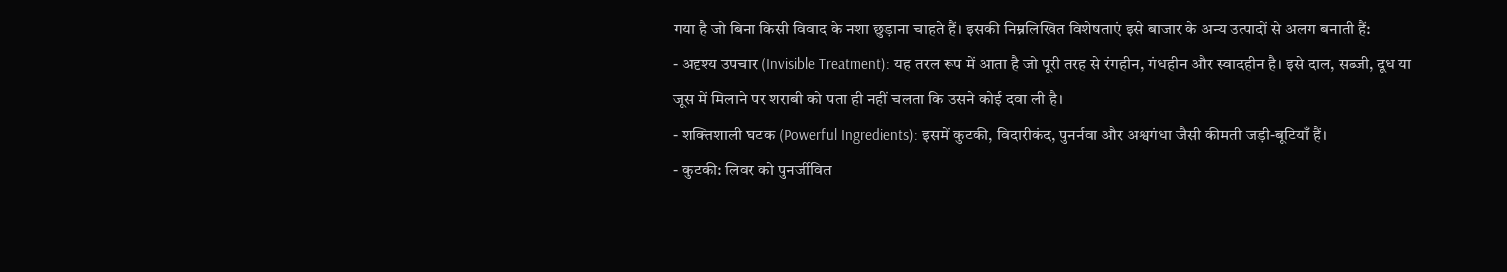गया है जो बिना किसी विवाद के नशा छुड़ाना चाहते हैं। इसकी निम्नलिखित विशेषताएं इसे बाजार के अन्य उत्पादों से अलग बनाती हैं:
- अदृश्य उपचार (Invisible Treatment): यह तरल रूप में आता है जो पूरी तरह से रंगहीन, गंधहीन और स्वादहीन है। इसे दाल, सब्जी, दूध या जूस में मिलाने पर शराबी को पता ही नहीं चलता कि उसने कोई दवा ली है।
- शक्तिशाली घटक (Powerful Ingredients): इसमें कुटकी, विदारीकंद, पुनर्नवा और अश्वगंधा जैसी कीमती जड़ी-बूटियाँ हैं।
- कुटकी: लिवर को पुनर्जीवित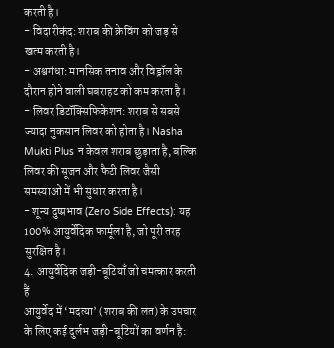करती है।
- विदारीकंद: शराब की क्रेविंग को जड़ से खत्म करती है।
- अश्वगंधा: मानसिक तनाव और विड्रॉल के दौरान होने वाली घबराहट को कम करता है।
- लिवर डिटॉक्सिफिकेशन: शराब से सबसे ज्यादा नुकसान लिवर को होता है। Nasha Mukti Plus न केवल शराब छुड़ाता है, बल्कि लिवर की सूजन और फैटी लिवर जैसी समस्याओं में भी सुधार करता है।
- शून्य दुष्प्रभाव (Zero Side Effects): यह 100% आयुर्वेदिक फार्मूला है, जो पूरी तरह सुरक्षित है।
4. आयुर्वेदिक जड़ी-बूटियाँ जो चमत्कार करती हैं
आयुर्वेद में ‘मदत्या’ (शराब की लत) के उपचार के लिए कई दुर्लभ जड़ी-बूटियों का वर्णन है: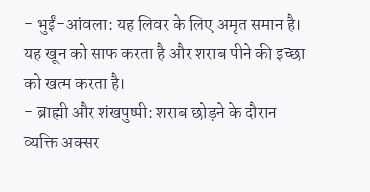- भुईं-आंवला: यह लिवर के लिए अमृत समान है। यह खून को साफ करता है और शराब पीने की इच्छा को खत्म करता है।
- ब्राह्मी और शंखपुष्पी: शराब छोड़ने के दौरान व्यक्ति अक्सर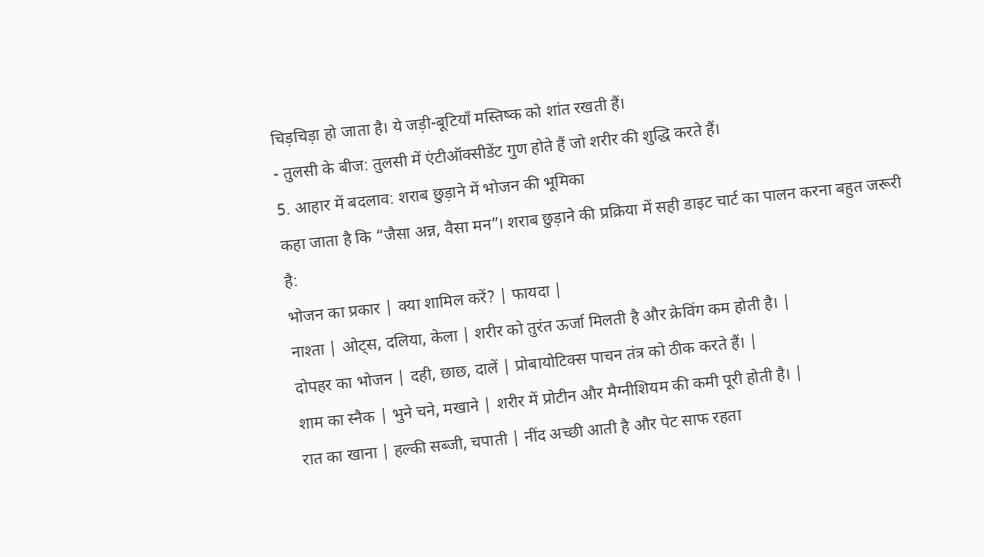चिड़चिड़ा हो जाता है। ये जड़ी-बूटियाँ मस्तिष्क को शांत रखती हैं।
- तुलसी के बीज: तुलसी में एंटीऑक्सीडेंट गुण होते हैं जो शरीर की शुद्धि करते हैं।
5. आहार में बदलाव: शराब छुड़ाने में भोजन की भूमिका
कहा जाता है कि “जैसा अन्न, वैसा मन”। शराब छुड़ाने की प्रक्रिया में सही डाइट चार्ट का पालन करना बहुत जरूरी है:
भोजन का प्रकार | क्या शामिल करें? | फायदा |
नाश्ता | ओट्स, दलिया, केला | शरीर को तुरंत ऊर्जा मिलती है और क्रेविंग कम होती है। |
दोपहर का भोजन | दही, छाछ, दालें | प्रोबायोटिक्स पाचन तंत्र को ठीक करते हैं। |
शाम का स्नैक | भुने चने, मखाने | शरीर में प्रोटीन और मैग्नीशियम की कमी पूरी होती है। |
रात का खाना | हल्की सब्जी, चपाती | नींद अच्छी आती है और पेट साफ रहता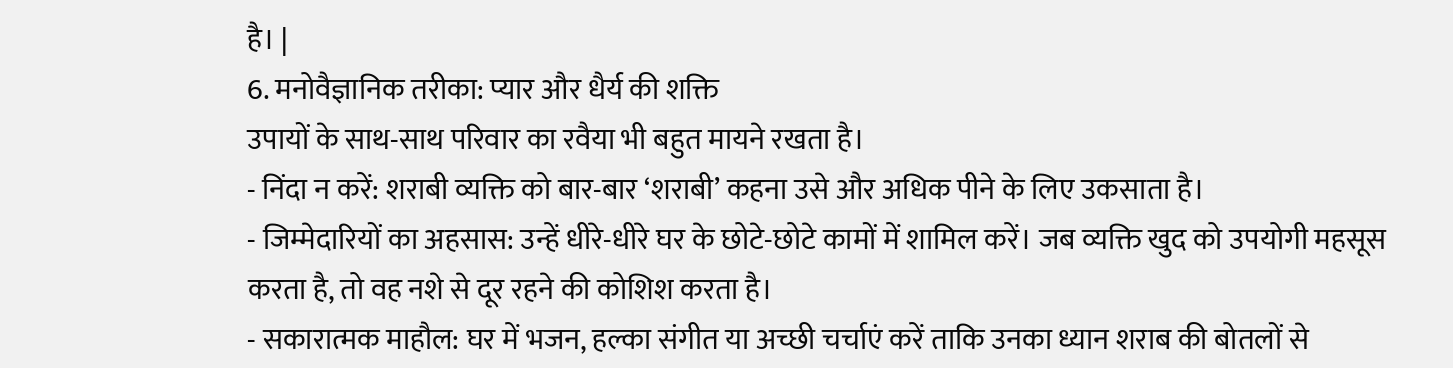है। |
6. मनोवैज्ञानिक तरीका: प्यार और धैर्य की शक्ति
उपायों के साथ-साथ परिवार का रवैया भी बहुत मायने रखता है।
- निंदा न करें: शराबी व्यक्ति को बार-बार ‘शराबी’ कहना उसे और अधिक पीने के लिए उकसाता है।
- जिम्मेदारियों का अहसास: उन्हें धीरे-धीरे घर के छोटे-छोटे कामों में शामिल करें। जब व्यक्ति खुद को उपयोगी महसूस करता है, तो वह नशे से दूर रहने की कोशिश करता है।
- सकारात्मक माहौल: घर में भजन, हल्का संगीत या अच्छी चर्चाएं करें ताकि उनका ध्यान शराब की बोतलों से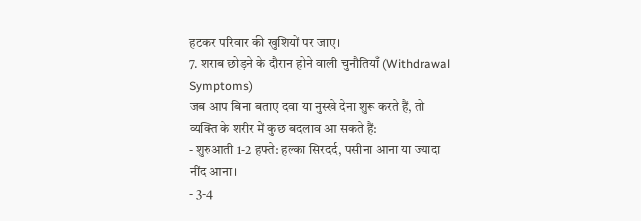हटकर परिवार की खुशियों पर जाए।
7. शराब छोड़ने के दौरान होने वाली चुनौतियाँ (Withdrawal Symptoms)
जब आप बिना बताए दवा या नुस्खे देना शुरू करते हैं, तो व्यक्ति के शरीर में कुछ बदलाव आ सकते हैं:
- शुरुआती 1-2 हफ्ते: हल्का सिरदर्द, पसीना आना या ज्यादा नींद आना।
- 3-4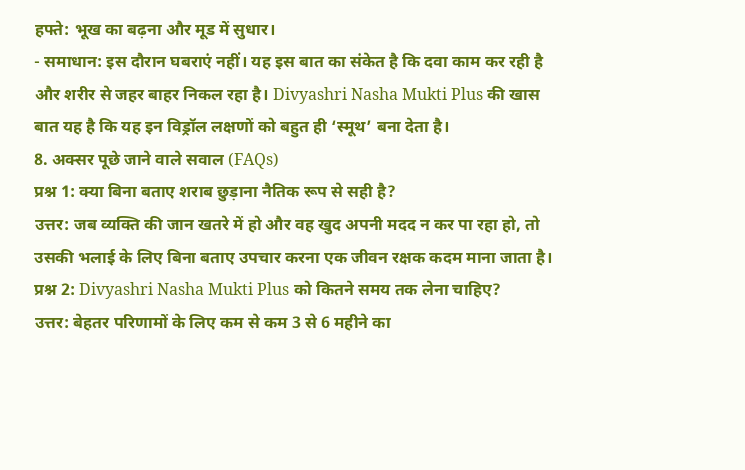हफ्ते: भूख का बढ़ना और मूड में सुधार।
- समाधान: इस दौरान घबराएं नहीं। यह इस बात का संकेत है कि दवा काम कर रही है और शरीर से जहर बाहर निकल रहा है। Divyashri Nasha Mukti Plus की खास बात यह है कि यह इन विड्रॉल लक्षणों को बहुत ही ‘स्मूथ’ बना देता है।
8. अक्सर पूछे जाने वाले सवाल (FAQs)
प्रश्न 1: क्या बिना बताए शराब छुड़ाना नैतिक रूप से सही है?
उत्तर: जब व्यक्ति की जान खतरे में हो और वह खुद अपनी मदद न कर पा रहा हो, तो उसकी भलाई के लिए बिना बताए उपचार करना एक जीवन रक्षक कदम माना जाता है।
प्रश्न 2: Divyashri Nasha Mukti Plus को कितने समय तक लेना चाहिए?
उत्तर: बेहतर परिणामों के लिए कम से कम 3 से 6 महीने का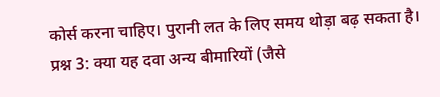कोर्स करना चाहिए। पुरानी लत के लिए समय थोड़ा बढ़ सकता है।
प्रश्न 3: क्या यह दवा अन्य बीमारियों (जैसे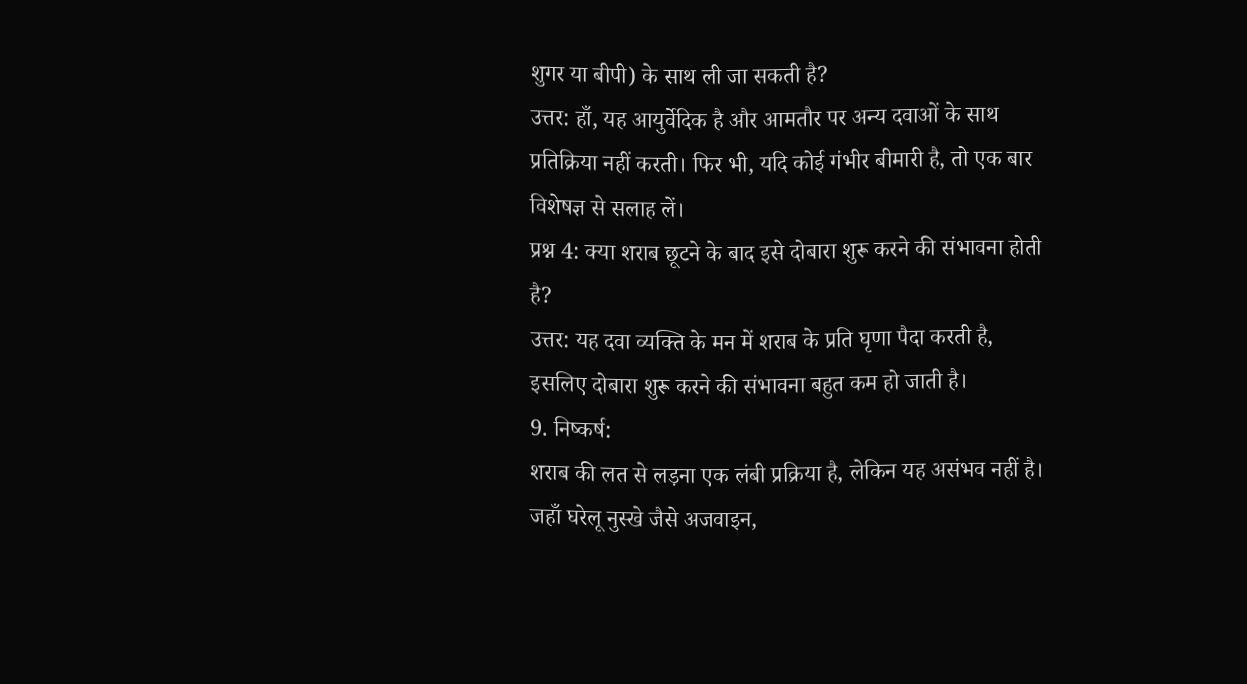शुगर या बीपी) के साथ ली जा सकती है?
उत्तर: हाँ, यह आयुर्वेदिक है और आमतौर पर अन्य दवाओं के साथ प्रतिक्रिया नहीं करती। फिर भी, यदि कोई गंभीर बीमारी है, तो एक बार विशेषज्ञ से सलाह लें।
प्रश्न 4: क्या शराब छूटने के बाद इसे दोबारा शुरू करने की संभावना होती है?
उत्तर: यह दवा व्यक्ति के मन में शराब के प्रति घृणा पैदा करती है, इसलिए दोबारा शुरू करने की संभावना बहुत कम हो जाती है।
9. निष्कर्ष:
शराब की लत से लड़ना एक लंबी प्रक्रिया है, लेकिन यह असंभव नहीं है। जहाँ घरेलू नुस्खे जैसे अजवाइन,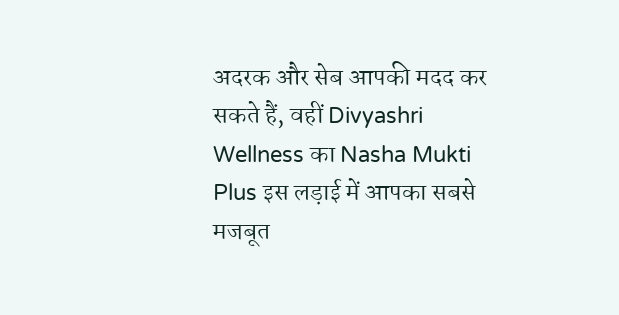अदरक और सेब आपकी मदद कर सकते हैं, वहीं Divyashri Wellness का Nasha Mukti Plus इस लड़ाई में आपका सबसे मजबूत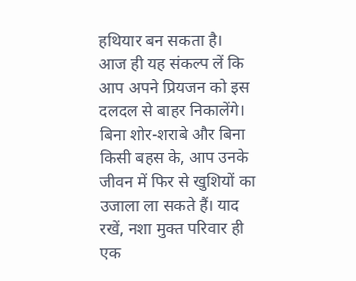हथियार बन सकता है।
आज ही यह संकल्प लें कि आप अपने प्रियजन को इस दलदल से बाहर निकालेंगे। बिना शोर-शराबे और बिना किसी बहस के, आप उनके जीवन में फिर से खुशियों का उजाला ला सकते हैं। याद रखें, नशा मुक्त परिवार ही एक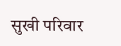सुखी परिवार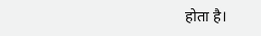होता है।